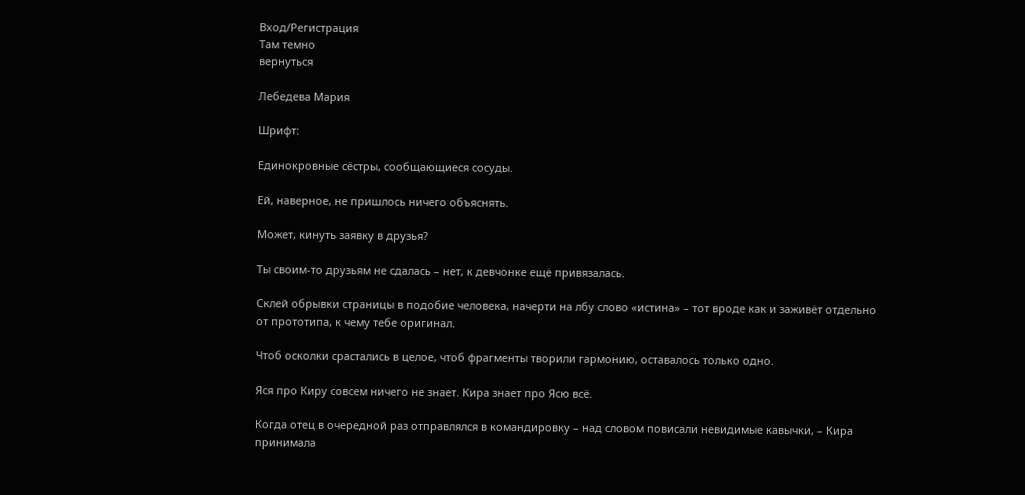Вход/Регистрация
Там темно
вернуться

Лебедева Мария

Шрифт:

Единокровные сёстры, сообщающиеся сосуды.

Ей, наверное, не пришлось ничего объяснять.

Может, кинуть заявку в друзья?

Ты своим-то друзьям не сдалась – нет, к девчонке ещё привязалась.

Склей обрывки страницы в подобие человека, начерти на лбу слово «истина» – тот вроде как и заживёт отдельно от прототипа, к чему тебе оригинал.

Чтоб осколки срастались в целое, чтоб фрагменты творили гармонию, оставалось только одно.

Яся про Киру совсем ничего не знает. Кира знает про Ясю всё.

Когда отец в очередной раз отправлялся в командировку – над словом повисали невидимые кавычки, – Кира принимала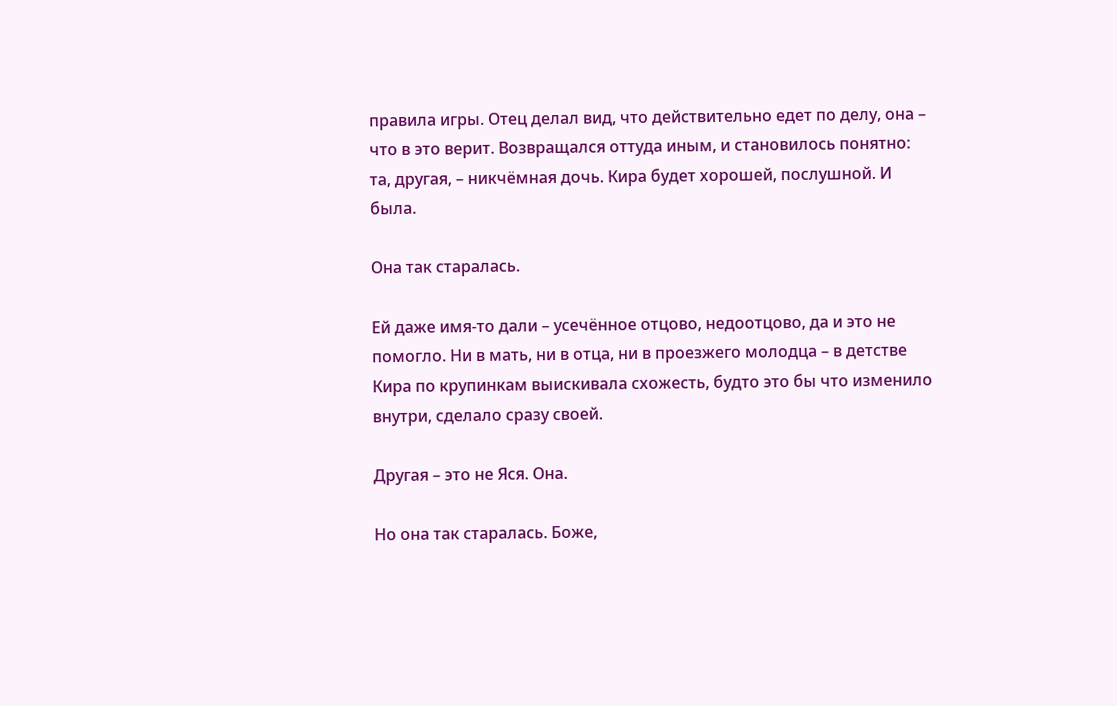правила игры. Отец делал вид, что действительно едет по делу, она – что в это верит. Возвращался оттуда иным, и становилось понятно: та, другая, – никчёмная дочь. Кира будет хорошей, послушной. И была.

Она так старалась.

Ей даже имя-то дали – усечённое отцово, недоотцово, да и это не помогло. Ни в мать, ни в отца, ни в проезжего молодца – в детстве Кира по крупинкам выискивала схожесть, будто это бы что изменило внутри, сделало сразу своей.

Другая – это не Яся. Она.

Но она так старалась. Боже,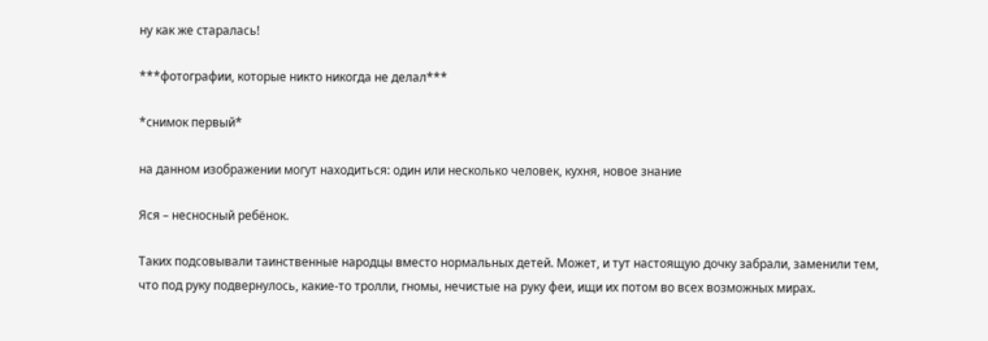ну как же старалась!

***фотографии, которые никто никогда не делал***

*снимок первый*

на данном изображении могут находиться: один или несколько человек, кухня, новое знание

Яся – несносный ребёнок.

Таких подсовывали таинственные народцы вместо нормальных детей. Может, и тут настоящую дочку забрали, заменили тем, что под руку подвернулось, какие-то тролли, гномы, нечистые на руку феи, ищи их потом во всех возможных мирах.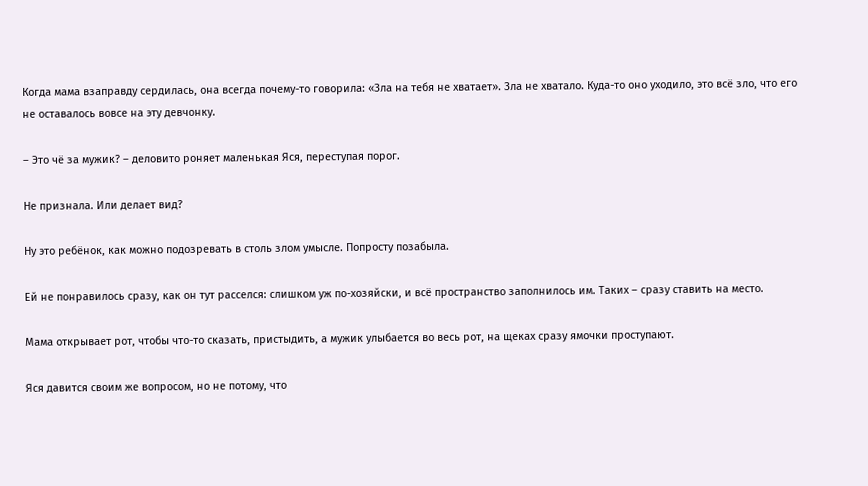Когда мама взаправду сердилась, она всегда почему-то говорила: «Зла на тебя не хватает». Зла не хватало. Куда-то оно уходило, это всё зло, что его не оставалось вовсе на эту девчонку.

– Это чё за мужик? – деловито роняет маленькая Яся, переступая порог.

Не признала. Или делает вид?

Ну это ребёнок, как можно подозревать в столь злом умысле. Попросту позабыла.

Ей не понравилось сразу, как он тут расселся: слишком уж по-хозяйски, и всё пространство заполнилось им. Таких – сразу ставить на место.

Мама открывает рот, чтобы что-то сказать, пристыдить, а мужик улыбается во весь рот, на щеках сразу ямочки проступают.

Яся давится своим же вопросом, но не потому, что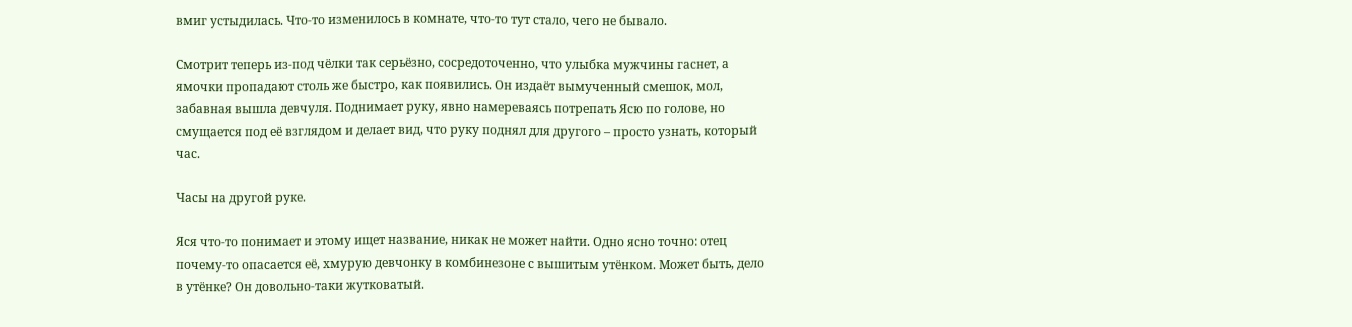вмиг устыдилась. Что-то изменилось в комнате, что-то тут стало, чего не бывало.

Смотрит теперь из-под чёлки так серьёзно, сосредоточенно, что улыбка мужчины гаснет, а ямочки пропадают столь же быстро, как появились. Он издаёт вымученный смешок, мол, забавная вышла девчуля. Поднимает руку, явно намереваясь потрепать Ясю по голове, но смущается под её взглядом и делает вид, что руку поднял для другого – просто узнать, который час.

Часы на другой руке.

Яся что-то понимает и этому ищет название, никак не может найти. Одно ясно точно: отец почему-то опасается её, хмурую девчонку в комбинезоне с вышитым утёнком. Может быть, дело в утёнке? Он довольно-таки жутковатый.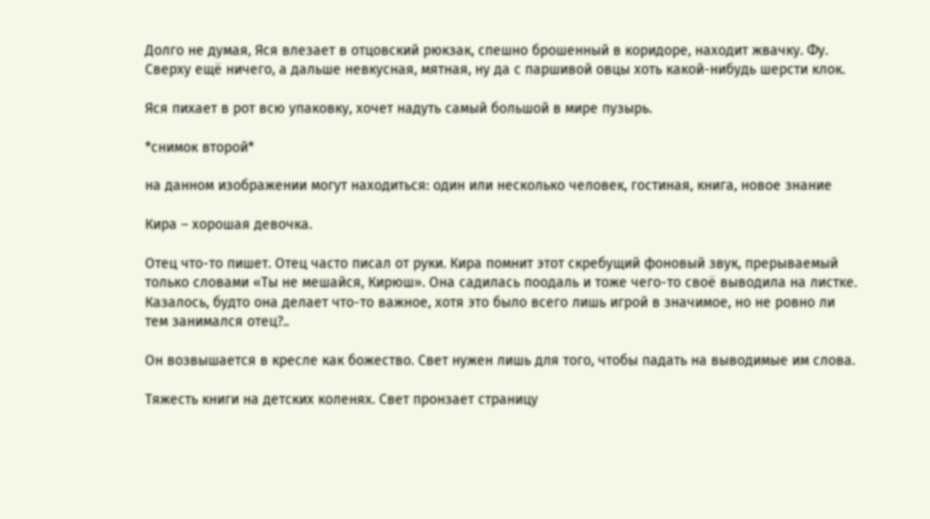Долго не думая, Яся влезает в отцовский рюкзак, спешно брошенный в коридоре, находит жвачку. Фу. Сверху ещё ничего, а дальше невкусная, мятная, ну да с паршивой овцы хоть какой-нибудь шерсти клок.

Яся пихает в рот всю упаковку, хочет надуть самый большой в мире пузырь.

*снимок второй*

на данном изображении могут находиться: один или несколько человек, гостиная, книга, новое знание

Кира – хорошая девочка.

Отец что-то пишет. Отец часто писал от руки. Кира помнит этот скребущий фоновый звук, прерываемый только словами «Ты не мешайся, Кирюш». Она садилась поодаль и тоже чего-то своё выводила на листке. Казалось, будто она делает что-то важное, хотя это было всего лишь игрой в значимое, но не ровно ли тем занимался отец?..

Он возвышается в кресле как божество. Свет нужен лишь для того, чтобы падать на выводимые им слова.

Тяжесть книги на детских коленях. Свет пронзает страницу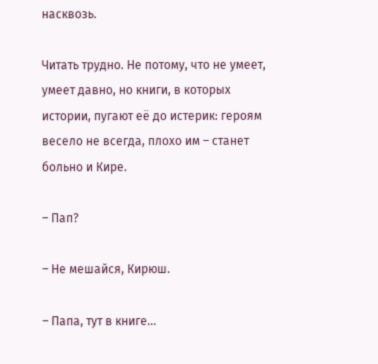насквозь.

Читать трудно. Не потому, что не умеет, умеет давно, но книги, в которых истории, пугают её до истерик: героям весело не всегда, плохо им – станет больно и Кире.

– Пап?

– Не мешайся, Кирюш.

– Папа, тут в книге…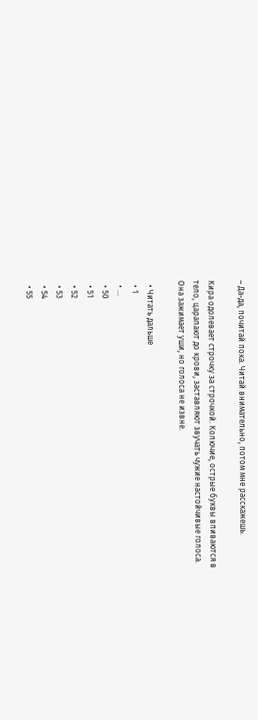– Да-да, почитай пока. Читай внимательно, потом мне расскажешь.

Кира одолевает строчку за строчкой. Колючие, острые буквы впиваются в тело, царапают до крови, заставляют звучать чужие настойчивые голоса. Она зажимает уши, но голоса не извне.

  • Читать дальше
  • 1
  • ...
  • 50
  • 51
  • 52
  • 53
  • 54
  • 55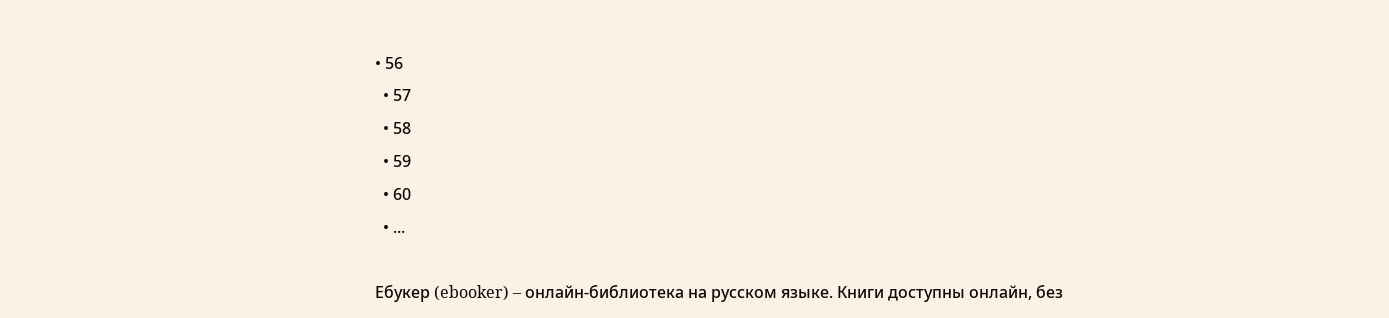• 56
  • 57
  • 58
  • 59
  • 60
  • ...

Ебукер (ebooker) – онлайн-библиотека на русском языке. Книги доступны онлайн, без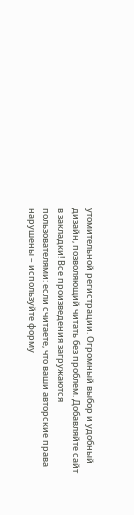утомительной регистрации. Огромный выбор и удобный дизайн, позволяющий читать без проблем. Добавляйте сайт в закладки! Все произведения загружаются пользователями: если считаете, что ваши авторские права нарушены – используйте форму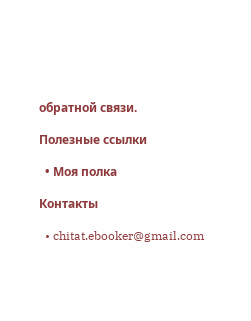обратной связи.

Полезные ссылки

  • Моя полка

Контакты

  • chitat.ebooker@gmail.com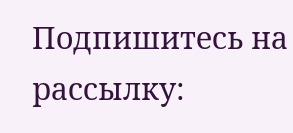Подпишитесь на рассылку: